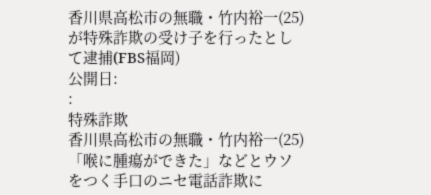香川県高松市の無職・竹内裕一(25)が特殊詐欺の受け子を行ったとして逮捕(FBS福岡)
公開日:
:
特殊詐欺
香川県高松市の無職・竹内裕一(25)
「喉に腫瘍ができた」などとウソをつく手口のニセ電話詐欺に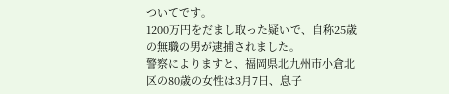ついてです。
1200万円をだまし取った疑いで、自称25歳の無職の男が逮捕されました。
警察によりますと、福岡県北九州市小倉北区の80歳の女性は3月7日、息子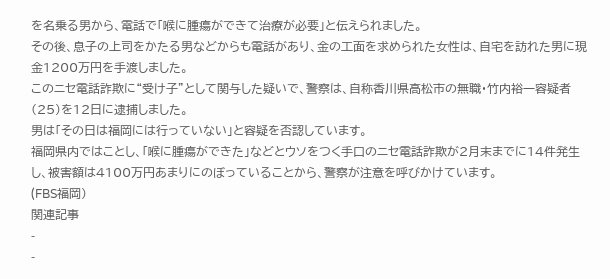を名乗る男から、電話で「喉に腫瘍ができて治療が必要」と伝えられました。
その後、息子の上司をかたる男などからも電話があり、金の工面を求められた女性は、自宅を訪れた男に現金1200万円を手渡しました。
このニセ電話詐欺に“受け子”として関与した疑いで、警察は、自称香川県高松市の無職・竹内裕一容疑者(25)を12日に逮捕しました。
男は「その日は福岡には行っていない」と容疑を否認しています。
福岡県内ではことし、「喉に腫瘍ができた」などとウソをつく手口のニセ電話詐欺が2月末までに14件発生し、被害額は4100万円あまりにのぼっていることから、警察が注意を呼びかけています。
(FBS福岡)
関連記事
-
-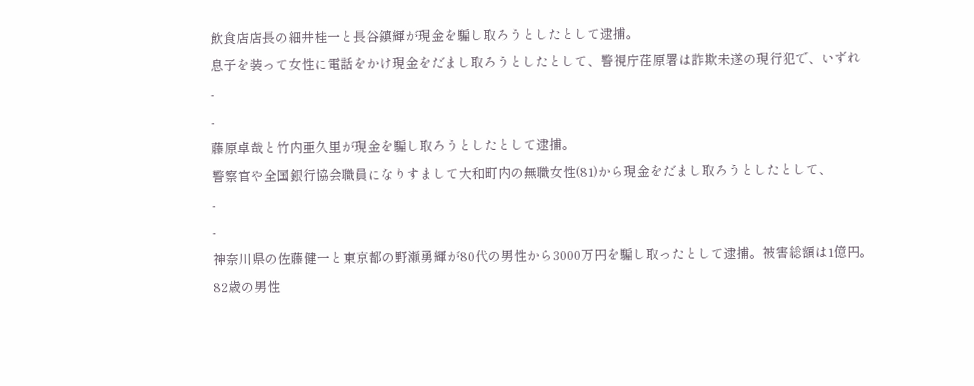飲食店店長の細井桂一と長谷鎮輝が現金を騙し取ろうとしたとして逮捕。
息子を装って女性に電話をかけ現金をだまし取ろうとしたとして、警視庁荏原署は詐欺未遂の現行犯で、いずれ
-
-
藤原卓哉と竹内亜久里が現金を騙し取ろうとしたとして逮捕。
警察官や全国銀行協会職員になりすまして大和町内の無職女性(81)から現金をだまし取ろうとしたとして、
-
-
神奈川県の佐藤健一と東京都の野瀬勇輝が80代の男性から3000万円を騙し取ったとして逮捕。被害総額は1億円。
82歳の男性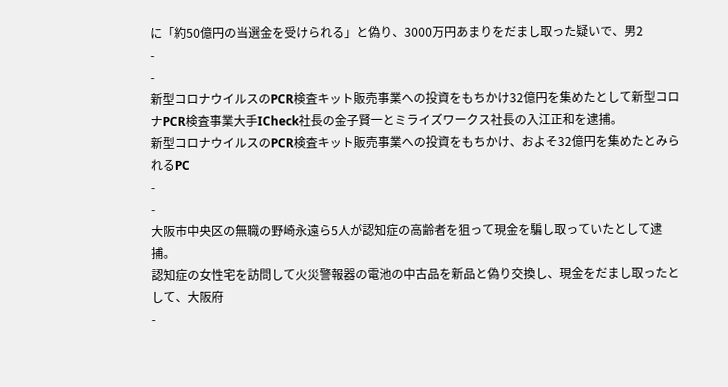に「約50億円の当選金を受けられる」と偽り、3000万円あまりをだまし取った疑いで、男2
-
-
新型コロナウイルスのPCR検査キット販売事業への投資をもちかけ32億円を集めたとして新型コロナPCR検査事業大手ICheck社長の金子賢一とミライズワークス社長の入江正和を逮捕。
新型コロナウイルスのPCR検査キット販売事業への投資をもちかけ、およそ32億円を集めたとみられるPC
-
-
大阪市中央区の無職の野崎永遠ら5人が認知症の高齢者を狙って現金を騙し取っていたとして逮捕。
認知症の女性宅を訪問して火災警報器の電池の中古品を新品と偽り交換し、現金をだまし取ったとして、大阪府
-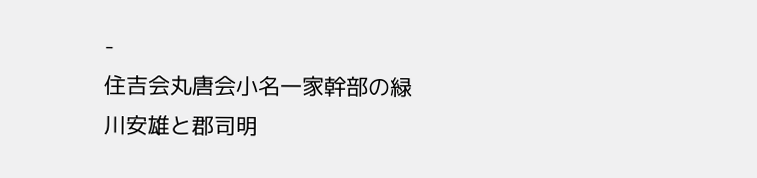-
住吉会丸唐会小名一家幹部の緑川安雄と郡司明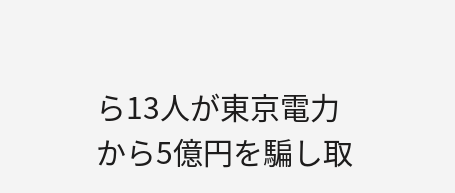ら13人が東京電力から5億円を騙し取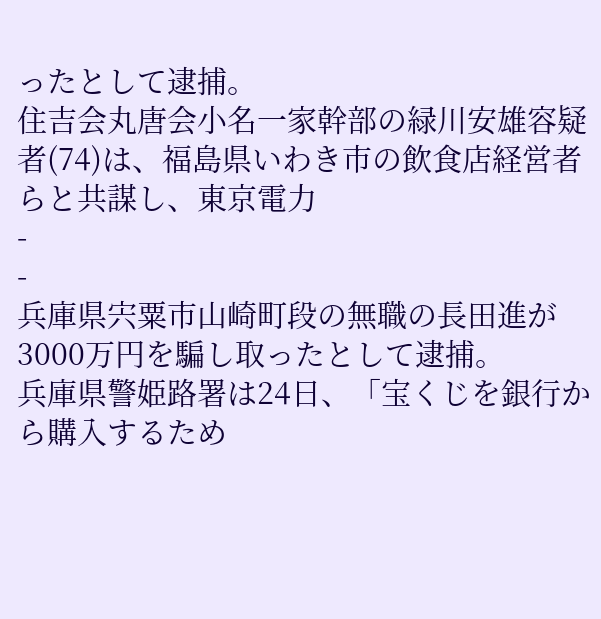ったとして逮捕。
住吉会丸唐会小名一家幹部の緑川安雄容疑者(74)は、福島県いわき市の飲食店経営者らと共謀し、東京電力
-
-
兵庫県宍粟市山崎町段の無職の長田進が3000万円を騙し取ったとして逮捕。
兵庫県警姫路署は24日、「宝くじを銀行から購入するため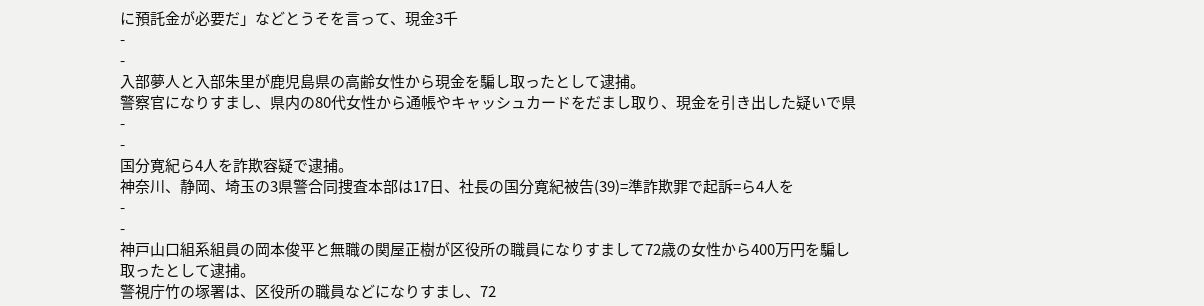に預託金が必要だ」などとうそを言って、現金3千
-
-
入部夢人と入部朱里が鹿児島県の高齢女性から現金を騙し取ったとして逮捕。
警察官になりすまし、県内の80代女性から通帳やキャッシュカードをだまし取り、現金を引き出した疑いで県
-
-
国分寛紀ら4人を詐欺容疑で逮捕。
神奈川、静岡、埼玉の3県警合同捜査本部は17日、社長の国分寛紀被告(39)=準詐欺罪で起訴=ら4人を
-
-
神戸山口組系組員の岡本俊平と無職の関屋正樹が区役所の職員になりすまして72歳の女性から400万円を騙し取ったとして逮捕。
警視庁竹の塚署は、区役所の職員などになりすまし、72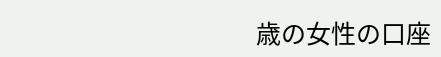歳の女性の口座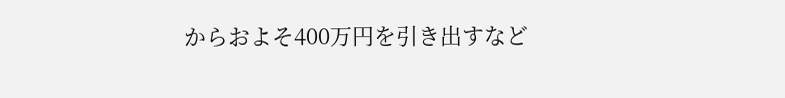からおよそ400万円を引き出すなど